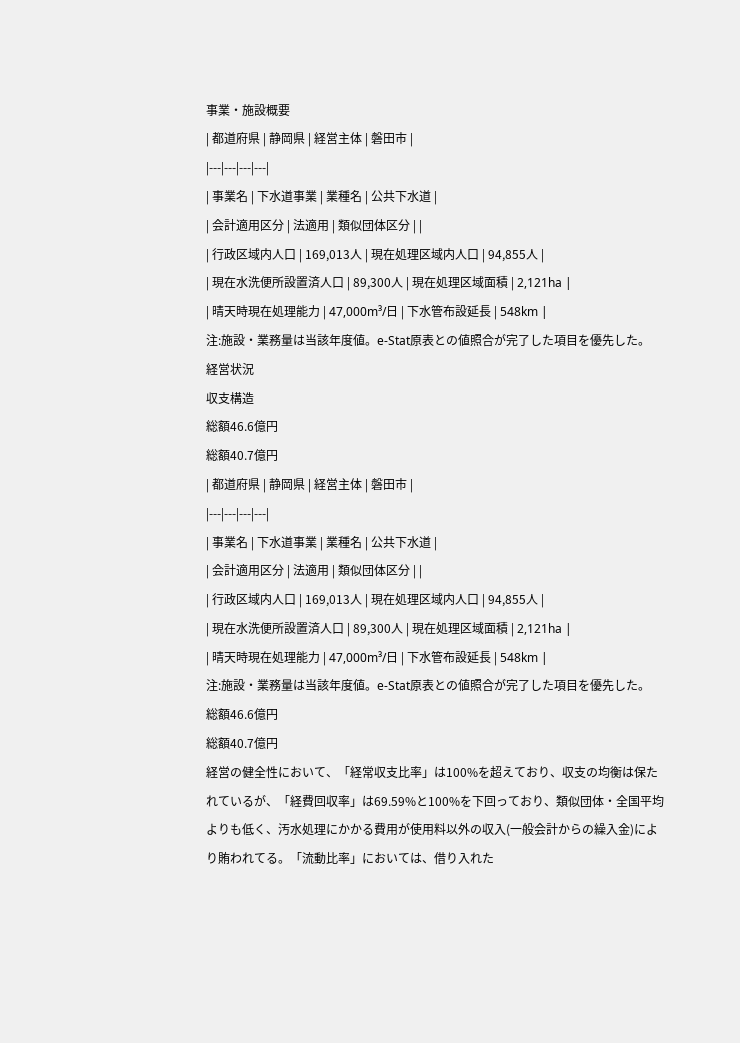事業・施設概要
| 都道府県 | 静岡県 | 経営主体 | 磐田市 |
|---|---|---|---|
| 事業名 | 下水道事業 | 業種名 | 公共下水道 |
| 会計適用区分 | 法適用 | 類似団体区分 | |
| 行政区域内人口 | 169,013人 | 現在処理区域内人口 | 94,855人 |
| 現在水洗便所設置済人口 | 89,300人 | 現在処理区域面積 | 2,121ha |
| 晴天時現在処理能力 | 47,000m³/日 | 下水管布設延長 | 548km |
注:施設・業務量は当該年度値。e-Stat原表との値照合が完了した項目を優先した。
経営状況
収支構造
総額46.6億円
総額40.7億円
| 都道府県 | 静岡県 | 経営主体 | 磐田市 |
|---|---|---|---|
| 事業名 | 下水道事業 | 業種名 | 公共下水道 |
| 会計適用区分 | 法適用 | 類似団体区分 | |
| 行政区域内人口 | 169,013人 | 現在処理区域内人口 | 94,855人 |
| 現在水洗便所設置済人口 | 89,300人 | 現在処理区域面積 | 2,121ha |
| 晴天時現在処理能力 | 47,000m³/日 | 下水管布設延長 | 548km |
注:施設・業務量は当該年度値。e-Stat原表との値照合が完了した項目を優先した。
総額46.6億円
総額40.7億円
経営の健全性において、「経常収支比率」は100%を超えており、収支の均衡は保たれているが、「経費回収率」は69.59%と100%を下回っており、類似団体・全国平均よりも低く、汚水処理にかかる費用が使用料以外の収入(一般会計からの繰入金)により賄われてる。「流動比率」においては、借り入れた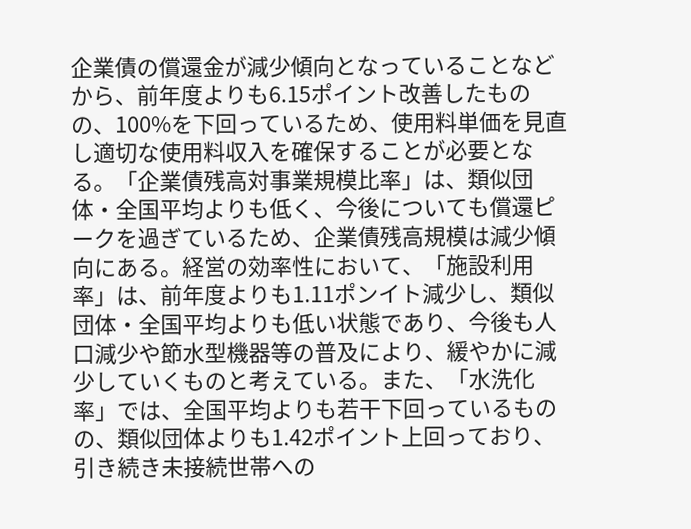企業債の償還金が減少傾向となっていることなどから、前年度よりも6.15ポイント改善したものの、100%を下回っているため、使用料単価を見直し適切な使用料収入を確保することが必要となる。「企業債残高対事業規模比率」は、類似団体・全国平均よりも低く、今後についても償還ピークを過ぎているため、企業債残高規模は減少傾向にある。経営の効率性において、「施設利用率」は、前年度よりも1.11ポンイト減少し、類似団体・全国平均よりも低い状態であり、今後も人口減少や節水型機器等の普及により、緩やかに減少していくものと考えている。また、「水洗化率」では、全国平均よりも若干下回っているものの、類似団体よりも1.42ポイント上回っており、引き続き未接続世帯への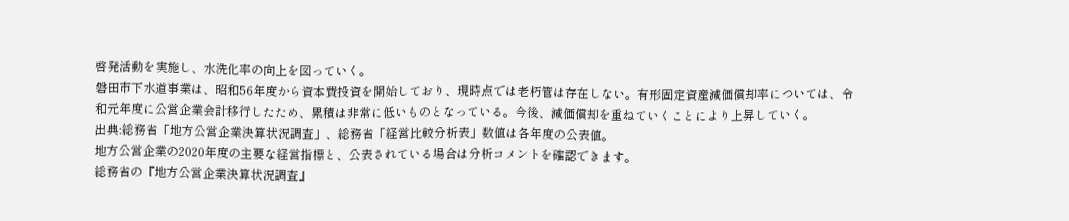啓発活動を実施し、水洗化率の向上を図っていく。
磐田市下水道事業は、昭和56年度から資本費投資を開始しており、現時点では老朽管は存在しない。有形固定資産減価償却率については、令和元年度に公営企業会計移行したため、累積は非常に低いものとなっている。今後、減価償却を重ねていくことにより上昇していく。
出典:総務省「地方公営企業決算状況調査」、総務省「経営比較分析表」数値は各年度の公表値。
地方公営企業の2020年度の主要な経営指標と、公表されている場合は分析コメントを確認できます。
総務省の『地方公営企業決算状況調査』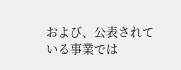および、公表されている事業では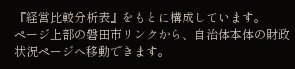『経営比較分析表』をもとに構成しています。
ページ上部の磐田市リンクから、自治体本体の財政状況ページへ移動できます。